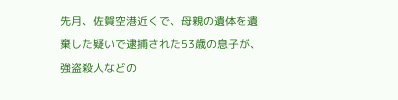先月、佐賀空港近くで、母親の遺体を遺棄した疑いで逮捕された53歳の息子が、強盗殺人などの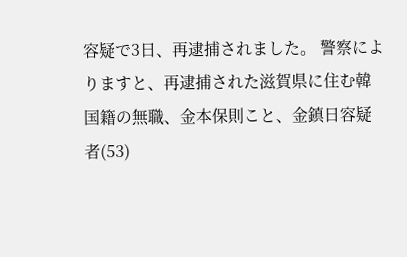容疑で3日、再逮捕されました。 警察によりますと、再逮捕された滋賀県に住む韓国籍の無職、金本保則こと、金鎮日容疑者(53)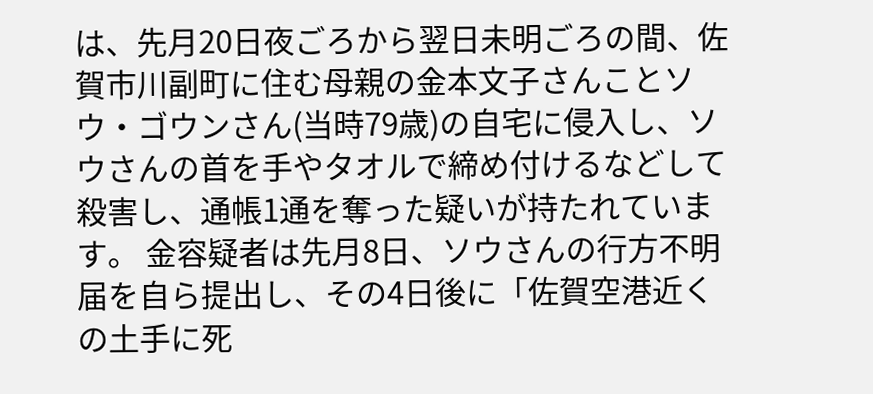は、先月20日夜ごろから翌日未明ごろの間、佐賀市川副町に住む母親の金本文子さんことソウ・ゴウンさん(当時79歳)の自宅に侵入し、ソウさんの首を手やタオルで締め付けるなどして殺害し、通帳1通を奪った疑いが持たれています。 金容疑者は先月8日、ソウさんの行方不明届を自ら提出し、その4日後に「佐賀空港近くの土手に死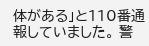体がある」と110番通報していました。 警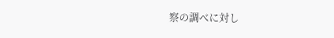察の調べに対し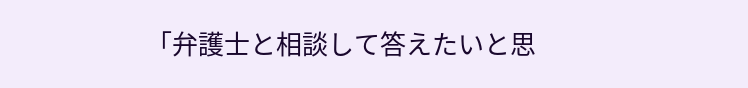「弁護士と相談して答えたいと思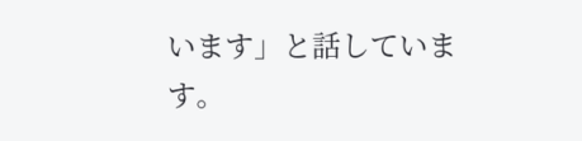います」と話しています。